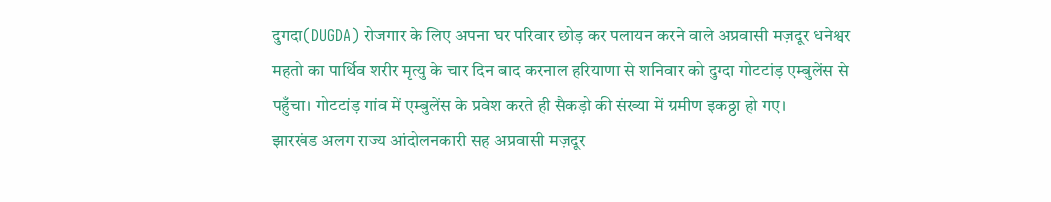दुगदा(DUGDA) रोजगार के लिए अपना घर परिवार छोड़ कर पलायन करने वाले अप्रवासी मज़दूर धनेश्वर महतो का पार्थिव शरीर मृत्यु के चार दिन बाद करनाल हरियाणा से शनिवार को दुग्दा गोटटांड़ एम्बुलेंस से पहुँचा। गोटटांड़ गांव में एम्बुलेंस के प्रवेश करते ही सैकड़ो की संख्या में ग्रमीण इकठ्ठा हो गए।
झारखंड अलग राज्य आंदोलनकारी सह अप्रवासी मज़दूर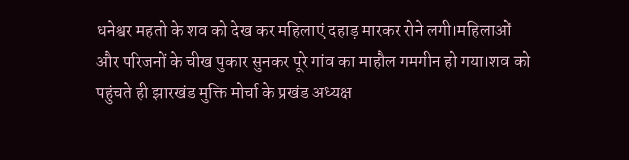धनेश्वर महतो के शव को देख कर महिलाएं दहाड़ मारकर रोने लगी।महिलाओं और परिजनों के चीख पुकार सुनकर पूरे गांव का माहौल गमगीन हो गया।शव को पहुंचते ही झारखंड मुक्ति मोर्चा के प्रखंड अध्यक्ष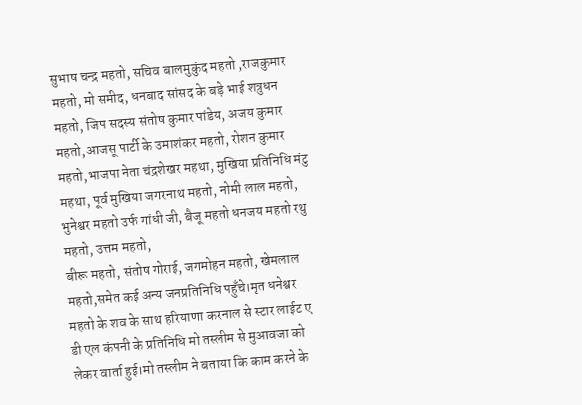सुभाष चन्द्र महतो, सचिव बालमुकुंद महतो ,राजकुमार महतो, मो समीद, धनबाद सांसद के बड़े भाई शत्रुधन महतो, जिप सदस्य संतोष कुमार पांडेय, अजय कुमार महतो,आजसू पार्टी के उमाशंकर महतो, रोशन कुमार महतो,भाजपा नेता चंद्रशेखर महथा, मुखिया प्रतिनिधि मंटु महथा, पूर्व मुखिया जगरनाथ महतो, नोमी लाल महतो, भुनेश्वर महतो उर्फ गांधी जी, बैजू महतो धनजय महतो रथु महतो, उत्तम महतो,
बीरू महतो, संतोष गोराई, जगमोहन महतो, खेमलाल महतो,समेत कई अन्य जनप्रतिनिधि पहुँचे।मृत धनेश्वर महतो के शव के साथ हरियाणा करनाल से स्टार लाईट ए डी एल कंपनी के प्रतिनिधि मो तस्लीम से मुआवजा को लेकर वार्ता हुई।मो तस्लीम ने बताया कि काम करने के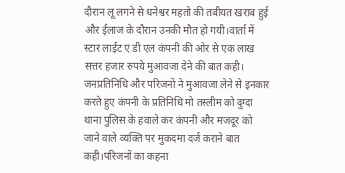दौरान लू लगने से धनेश्वर महतो की तबीयत खराब हुई और ईलाज के दौरान उनकी मौत हो गयी।वार्ता में स्टार लाईट ए डी एल कंपनी की ओर से एक लाख सत्तर हजार रुपये मुआवजा देने की बात कही। जनप्रतिनिधि और परिजनों ने मुआवजा लेने से इनकार करते हुए कंपनी के प्रतिनिधि मो तस्लीम को दुग्दा थाना पुलिस के हवाले कर कंपनी और मजदूर को जाने वाले व्यक्ति पर मुकदमा दर्ज कराने बात कही।परिजनों का कहना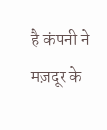है कंपनी ने मज़दूर के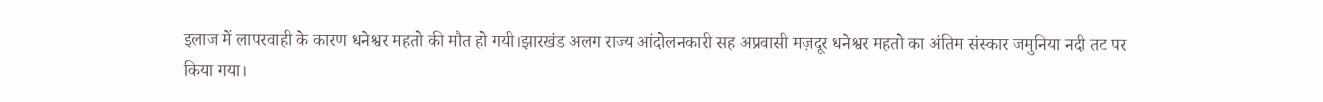इलाज में लापरवाही के कारण धनेश्वर महतो की मौत हो गयी।झारखंड अलग राज्य आंदोलनकारी सह अप्रवासी मज़दूर धनेश्वर महतो का अंतिम संस्कार जमुनिया नदी तट पर किया गया।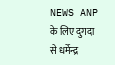NEWS ANP के लिए दुगदा से धर्मेन्द्र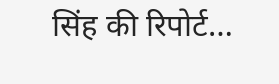सिंह की रिपोर्ट…